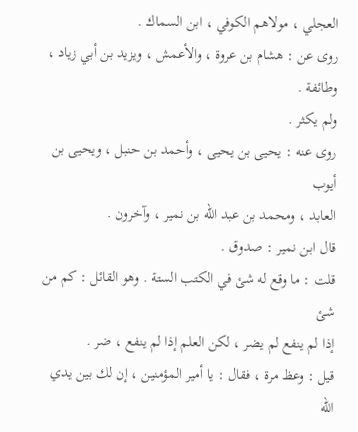العجلي ، مولاهم الكوفي ، ابن السماك .
روى عن : هشام بن عروة ، والأعمش ، ويزيد بن أبي زياد ، وطائفة .
ولم يكثر .
روى عنه : يحيى بن يحيى ، وأحمد بن حنبل ، ويحيى بن أيوب
العابد ، ومحمد بن عبد الله بن نمير ، وآخرون .
قال ابن نمير : صدوق .
قلت : ما وقع له شئ في الكتب الستة . وهو القائل : كم من شئ
إذا لم ينفع لم يضر ، لكن العلم إذا لم ينفع ، ضر .
قيل : وعظ مرة ، فقال : يا أمير المؤمنين ، إن لك بين يدي الله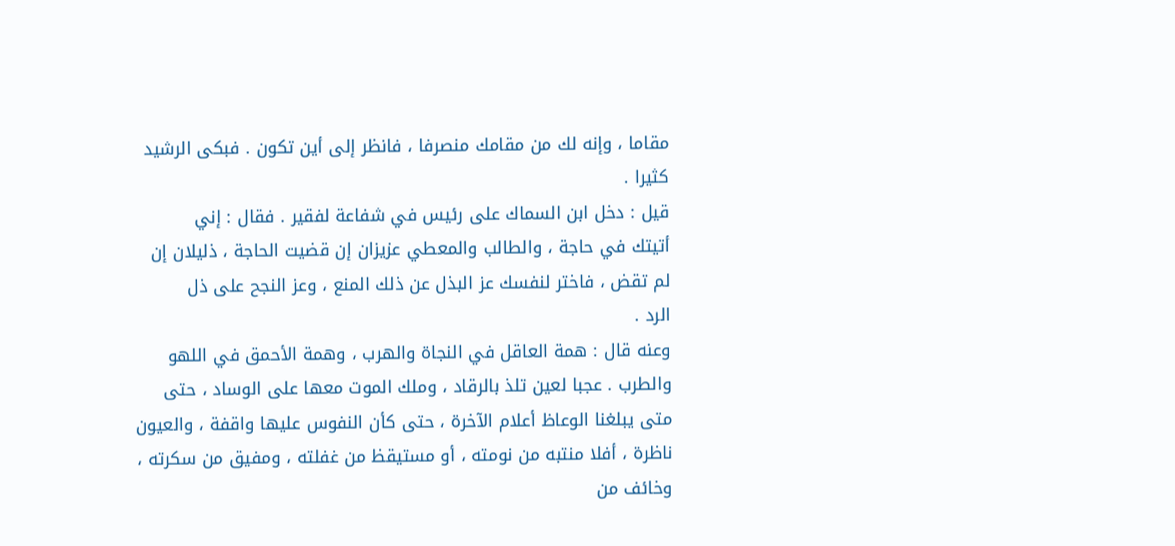مقاما ، وإنه لك من مقامك منصرفا ، فانظر إلى أين تكون . فبكى الرشيد
كثيرا .
قيل : دخل ابن السماك على رئيس في شفاعة لفقير . فقال : إني
أتيتك في حاجة ، والطالب والمعطي عزيزان إن قضيت الحاجة ، ذليلان إن
لم تقض ، فاختر لنفسك عز البذل عن ذلك المنع ، وعز النجح على ذل
الرد .
وعنه قال : همة العاقل في النجاة والهرب ، وهمة الأحمق في اللهو
والطرب . عجبا لعين تلذ بالرقاد ، وملك الموت معها على الوساد ، حتى
متى يبلغنا الوعاظ أعلام الآخرة ، حتى كأن النفوس عليها واقفة ، والعيون
ناظرة ، أفلا منتبه من نومته ، أو مستيقظ من غفلته ، ومفيق من سكرته ،
وخائف من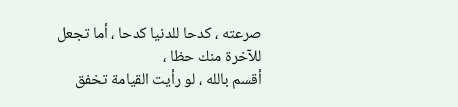صرعته ، كدحا للدنيا كدحا ، أما تجعل للآخرة منك حظا ،
أقسم بالله ، لو رأيت القيامة تخفق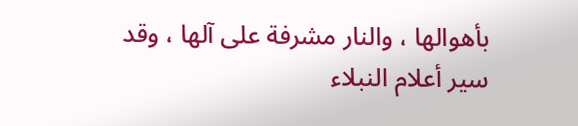بأهوالها ، والنار مشرفة على آلها ، وقد
سير أعلام النبلاء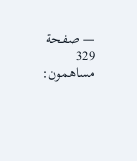— صفحة 329
مساهمون: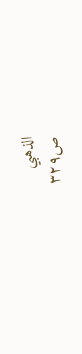الذهبي
ص٣٢٩